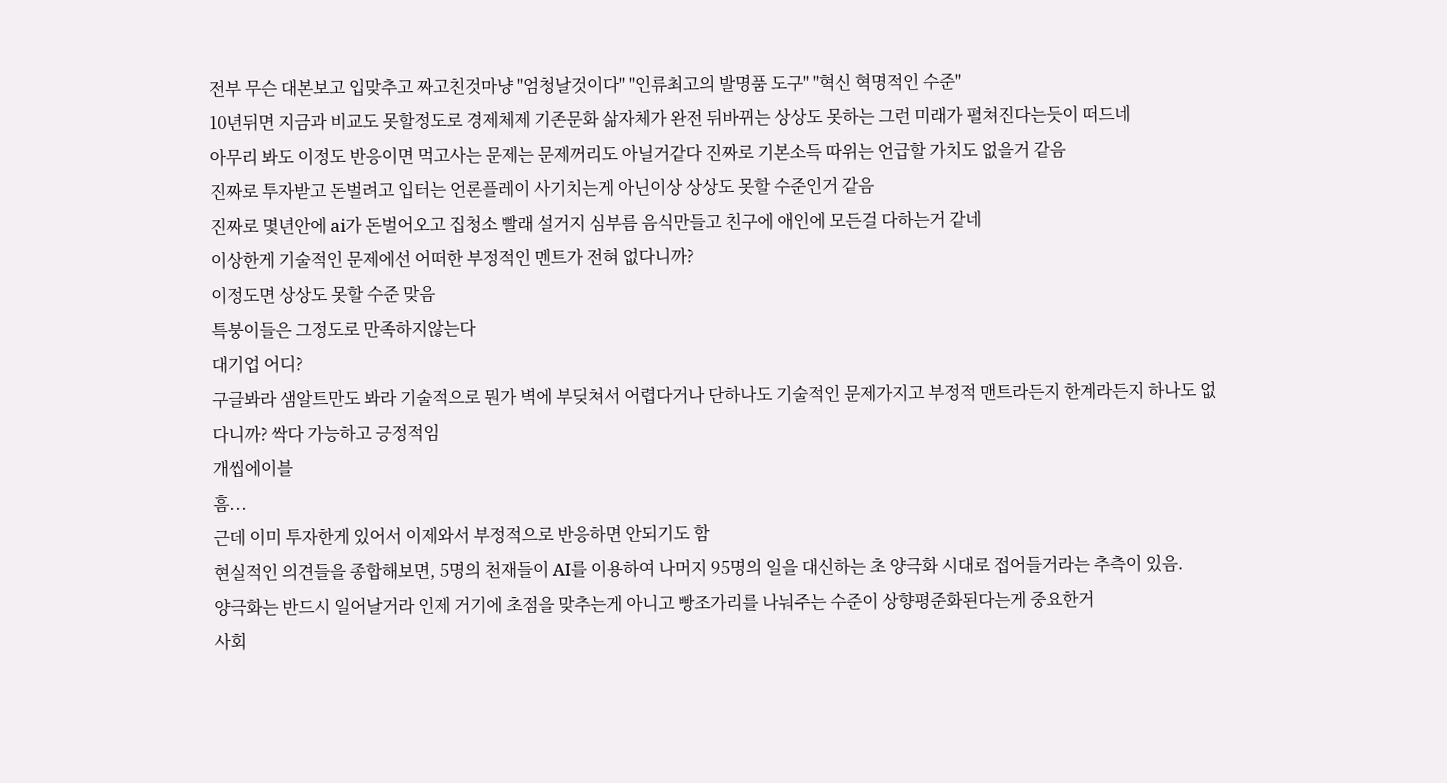전부 무슨 대본보고 입맞추고 짜고친것마냥 "엄청날것이다" "인류최고의 발명품 도구" "혁신 혁명적인 수준"
10년뒤면 지금과 비교도 못할정도로 경제체제 기존문화 삶자체가 완전 뒤바뀌는 상상도 못하는 그런 미래가 펼쳐진다는듯이 떠드네
아무리 봐도 이정도 반응이면 먹고사는 문제는 문제꺼리도 아닐거같다 진짜로 기본소득 따위는 언급할 가치도 없을거 같음
진짜로 투자받고 돈벌려고 입터는 언론플레이 사기치는게 아닌이상 상상도 못할 수준인거 같음
진짜로 몇년안에 ai가 돈벌어오고 집청소 빨래 설거지 심부름 음식만들고 친구에 애인에 모든걸 다하는거 같네
이상한게 기술적인 문제에선 어떠한 부정적인 멘트가 전혀 없다니까?
이정도면 상상도 못할 수준 맞음
특붕이들은 그정도로 만족하지않는다
대기업 어디?
구글봐라 샘알트만도 봐라 기술적으로 뭔가 벽에 부딪쳐서 어렵다거나 단하나도 기술적인 문제가지고 부정적 맨트라든지 한계라든지 하나도 없다니까? 싹다 가능하고 긍정적임
개씹에이블
흠...
근데 이미 투자한게 있어서 이제와서 부정적으로 반응하면 안되기도 함
현실적인 의견들을 종합해보면, 5명의 천재들이 AI를 이용하여 나머지 95명의 일을 대신하는 초 양극화 시대로 접어들거라는 추측이 있음.
양극화는 반드시 일어날거라 인제 거기에 초점을 맞추는게 아니고 빵조가리를 나눠주는 수준이 상향평준화된다는게 중요한거
사회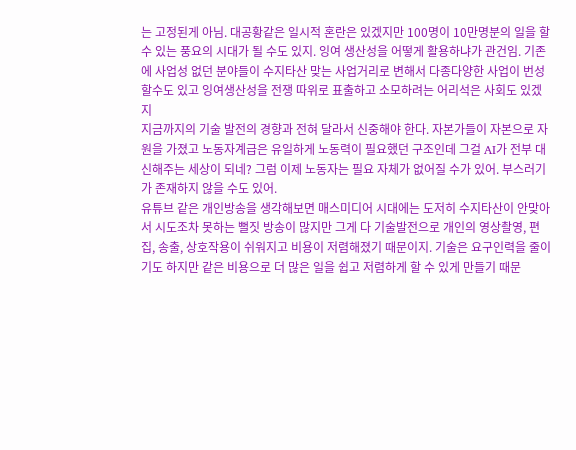는 고정된게 아님. 대공황같은 일시적 혼란은 있겠지만 100명이 10만명분의 일을 할 수 있는 풍요의 시대가 될 수도 있지. 잉여 생산성을 어떻게 활용하냐가 관건임. 기존에 사업성 없던 분야들이 수지타산 맞는 사업거리로 변해서 다종다양한 사업이 번성할수도 있고 잉여생산성을 전쟁 따위로 표출하고 소모하려는 어리석은 사회도 있겠지
지금까지의 기술 발전의 경향과 전혀 달라서 신중해야 한다. 자본가들이 자본으로 자원을 가졌고 노동자계급은 유일하게 노동력이 필요했던 구조인데 그걸 AI가 전부 대신해주는 세상이 되네? 그럼 이제 노동자는 필요 자체가 없어질 수가 있어. 부스러기가 존재하지 않을 수도 있어.
유튜브 같은 개인방송을 생각해보면 매스미디어 시대에는 도저히 수지타산이 안맞아서 시도조차 못하는 뻘짓 방송이 많지만 그게 다 기술발전으로 개인의 영상촬영, 편집, 송출, 상호작용이 쉬워지고 비용이 저렴해졌기 때문이지. 기술은 요구인력을 줄이기도 하지만 같은 비용으로 더 많은 일을 쉽고 저렴하게 할 수 있게 만들기 때문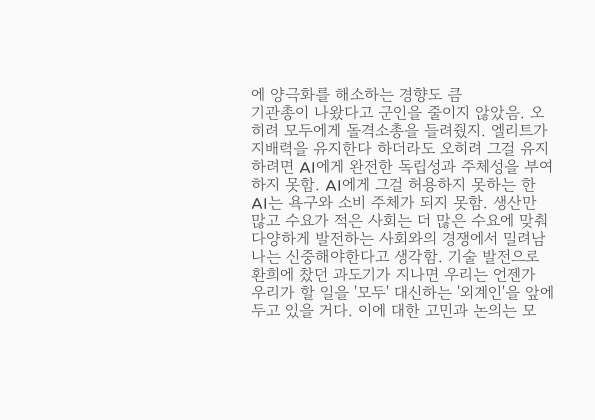에 양극화를 해소하는 경향도 큼
기관총이 나왔다고 군인을 줄이지 않았음. 오히려 모두에게 돌격소총을 들려줬지. 엘리트가 지배력을 유지한다 하더라도 오히려 그걸 유지하려면 AI에게 완전한 독립성과 주체성을 부여하지 못함. AI에게 그걸 허용하지 못하는 한 AI는 욕구와 소비 주체가 되지 못함. 생산만 많고 수요가 적은 사회는 더 많은 수요에 맞춰 다양하게 발전하는 사회와의 경쟁에서 밀려남
나는 신중해야한다고 생각함. 기술 발전으로 환희에 찼던 과도기가 지나면 우리는 언젠가 우리가 할 일을 '모두' 대신하는 '외계인'을 앞에 두고 있을 거다. 이에 대한 고민과 논의는 모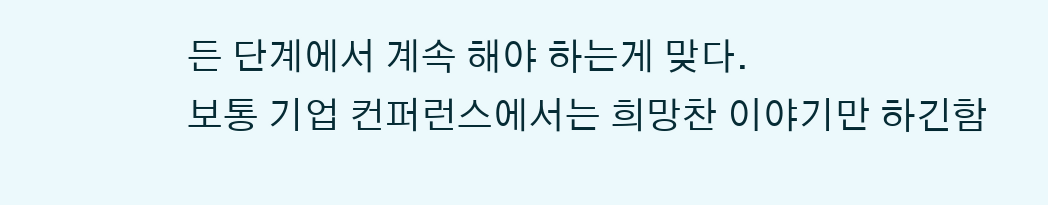든 단계에서 계속 해야 하는게 맞다.
보통 기업 컨퍼런스에서는 희망찬 이야기만 하긴함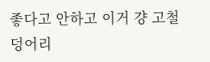좋다고 안하고 이거 걍 고철덩어리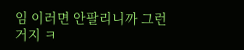임 이러면 안팔리니까 그런거지 ㅋ